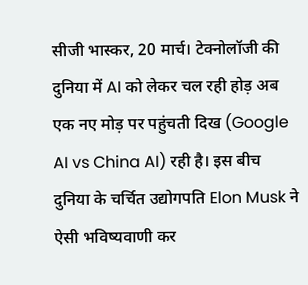सीजी भास्कर, 20 मार्च। टेक्नोलॉजी की दुनिया में AI को लेकर चल रही होड़ अब एक नए मोड़ पर पहुंचती दिख (Google AI vs China AI) रही है। इस बीच दुनिया के चर्चित उद्योगपति Elon Musk ने ऐसी भविष्यवाणी कर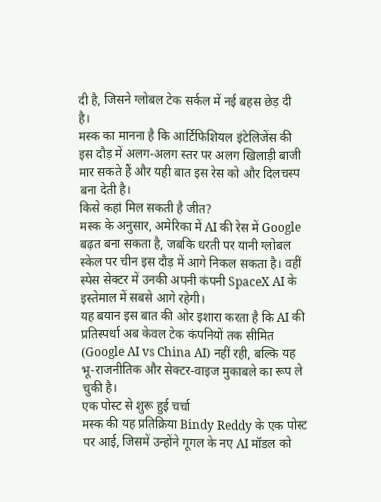दी है, जिसने ग्लोबल टेक सर्कल में नई बहस छेड़ दी है।
मस्क का मानना है कि आर्टिफिशियल इंटेलिजेंस की इस दौड़ में अलग-अलग स्तर पर अलग खिलाड़ी बाजी मार सकते हैं और यही बात इस रेस को और दिलचस्प बना देती है।
किसे कहां मिल सकती है जीत?
मस्क के अनुसार, अमेरिका में AI की रेस में Google बढ़त बना सकता है, जबकि धरती पर यानी ग्लोबल स्केल पर चीन इस दौड़ में आगे निकल सकता है। वहीं स्पेस सेक्टर में उनकी अपनी कंपनी SpaceX AI के इस्तेमाल में सबसे आगे रहेगी।
यह बयान इस बात की ओर इशारा करता है कि AI की प्रतिस्पर्धा अब केवल टेक कंपनियों तक सीमित (Google AI vs China AI) नहीं रही, बल्कि यह भू-राजनीतिक और सेक्टर-वाइज मुकाबले का रूप ले चुकी है।
एक पोस्ट से शुरू हुई चर्चा
मस्क की यह प्रतिक्रिया Bindy Reddy के एक पोस्ट पर आई, जिसमें उन्होंने गूगल के नए AI मॉडल को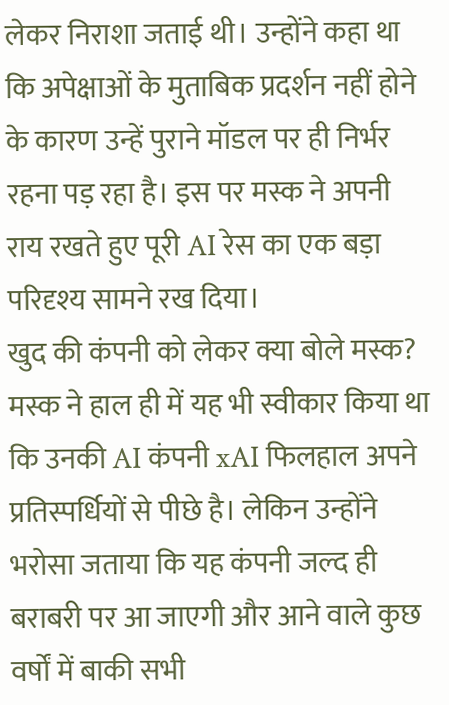लेकर निराशा जताई थी। उन्होंने कहा था कि अपेक्षाओं के मुताबिक प्रदर्शन नहीं होने के कारण उन्हें पुराने मॉडल पर ही निर्भर रहना पड़ रहा है। इस पर मस्क ने अपनी राय रखते हुए पूरी AI रेस का एक बड़ा परिदृश्य सामने रख दिया।
खुद की कंपनी को लेकर क्या बोले मस्क?
मस्क ने हाल ही में यह भी स्वीकार किया था कि उनकी AI कंपनी xAI फिलहाल अपने प्रतिस्पर्धियों से पीछे है। लेकिन उन्होंने भरोसा जताया कि यह कंपनी जल्द ही बराबरी पर आ जाएगी और आने वाले कुछ वर्षों में बाकी सभी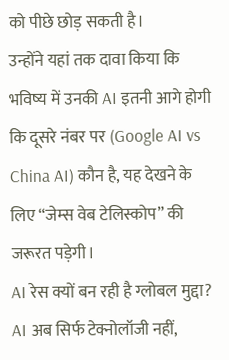को पीछे छोड़ सकती है।
उन्होंने यहां तक दावा किया कि भविष्य में उनकी AI इतनी आगे होगी कि दूसरे नंबर पर (Google AI vs China AI) कौन है, यह देखने के लिए “जेम्स वेब टेलिस्कोप” की जरूरत पड़ेगी।
AI रेस क्यों बन रही है ग्लोबल मुद्दा?
AI अब सिर्फ टेक्नोलॉजी नहीं,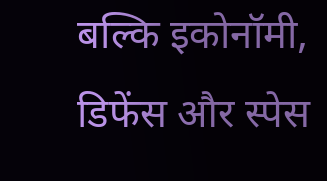बल्कि इकोनॉमी, डिफेंस और स्पेस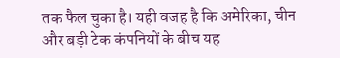तक फैल चुका है। यही वजह है कि अमेरिका, चीन और बड़ी टेक कंपनियों के बीच यह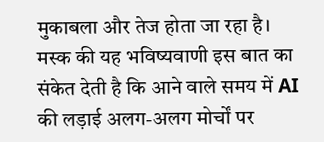मुकाबला और तेज होता जा रहा है।
मस्क की यह भविष्यवाणी इस बात का संकेत देती है कि आने वाले समय में AI की लड़ाई अलग-अलग मोर्चों पर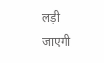लड़ी जाएगी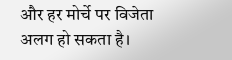और हर मोर्चे पर विजेता अलग हो सकता है।